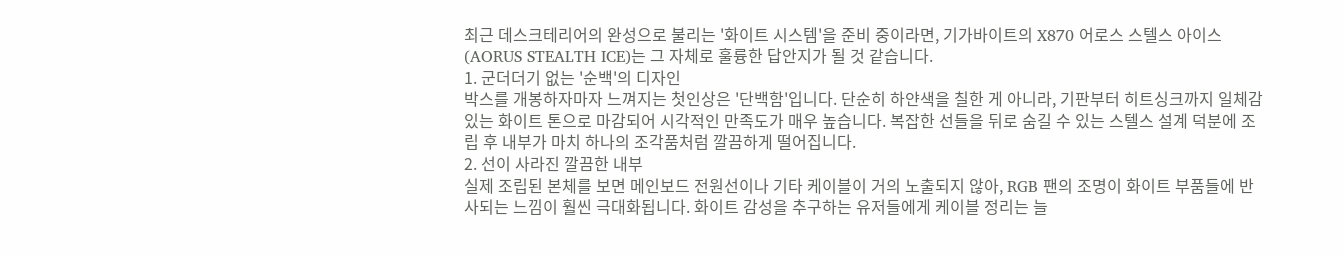최근 데스크테리어의 완성으로 불리는 '화이트 시스템'을 준비 중이라면, 기가바이트의 X870 어로스 스텔스 아이스(AORUS STEALTH ICE)는 그 자체로 훌륭한 답안지가 될 것 같습니다.
1. 군더더기 없는 '순백'의 디자인
박스를 개봉하자마자 느껴지는 첫인상은 '단백함'입니다. 단순히 하얀색을 칠한 게 아니라, 기판부터 히트싱크까지 일체감 있는 화이트 톤으로 마감되어 시각적인 만족도가 매우 높습니다. 복잡한 선들을 뒤로 숨길 수 있는 스텔스 설계 덕분에 조립 후 내부가 마치 하나의 조각품처럼 깔끔하게 떨어집니다.
2. 선이 사라진 깔끔한 내부
실제 조립된 본체를 보면 메인보드 전원선이나 기타 케이블이 거의 노출되지 않아, RGB 팬의 조명이 화이트 부품들에 반사되는 느낌이 훨씬 극대화됩니다. 화이트 감성을 추구하는 유저들에게 케이블 정리는 늘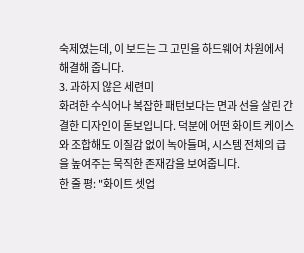숙제였는데, 이 보드는 그 고민을 하드웨어 차원에서 해결해 줍니다.
3. 과하지 않은 세련미
화려한 수식어나 복잡한 패턴보다는 면과 선을 살린 간결한 디자인이 돋보입니다. 덕분에 어떤 화이트 케이스와 조합해도 이질감 없이 녹아들며, 시스템 전체의 급을 높여주는 묵직한 존재감을 보여줍니다.
한 줄 평: "화이트 셋업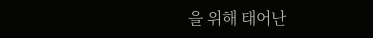을 위해 태어난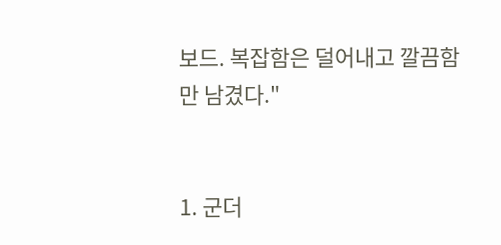보드. 복잡함은 덜어내고 깔끔함만 남겼다."


1. 군더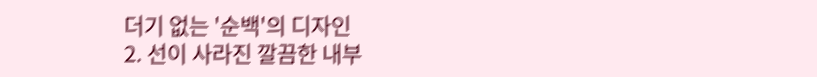더기 없는 '순백'의 디자인
2. 선이 사라진 깔끔한 내부